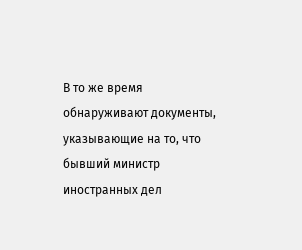В то же время обнаруживают документы, указывающие на то, что бывший министр иностранных дел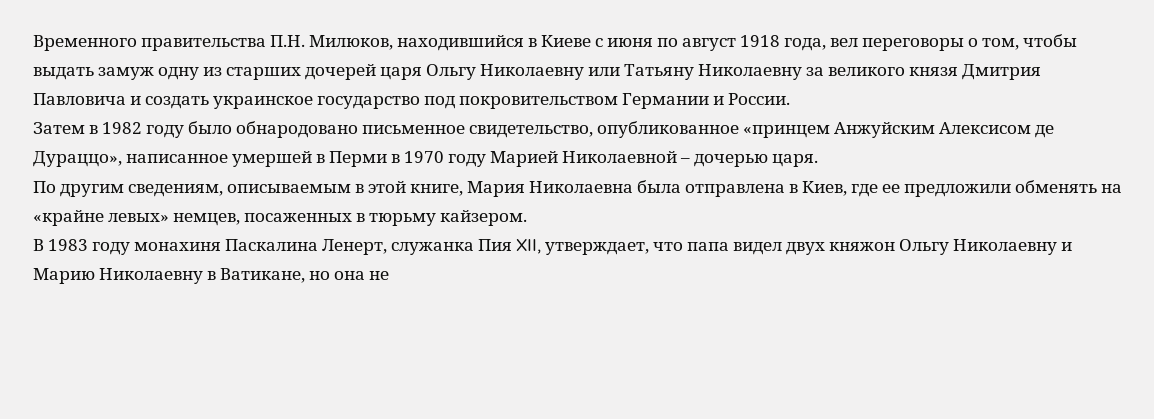Временного правительства П.Н. Милюков, находившийся в Киеве с июня по август 1918 года, вел переговоры о том, чтобы выдать замуж одну из старших дочерей царя Ольгу Николаевну или Татьяну Николаевну за великого князя Дмитрия Павловича и создать украинское государство под покровительством Германии и России.
Затем в 1982 году было обнародовано письменное свидетельство, опубликованное «принцем Анжуйским Алексисом де Дураццо», написанное умершей в Перми в 1970 году Марией Николаевной – дочерью царя.
По другим сведениям, описываемым в этой книге, Мария Николаевна была отправлена в Киев, где ее предложили обменять на «крайне левых» немцев, посаженных в тюрьму кайзером.
В 1983 году монахиня Паскалина Ленерт, служанка Пия XII, утверждает, что папа видел двух княжон Ольгу Николаевну и Марию Николаевну в Ватикане, но она не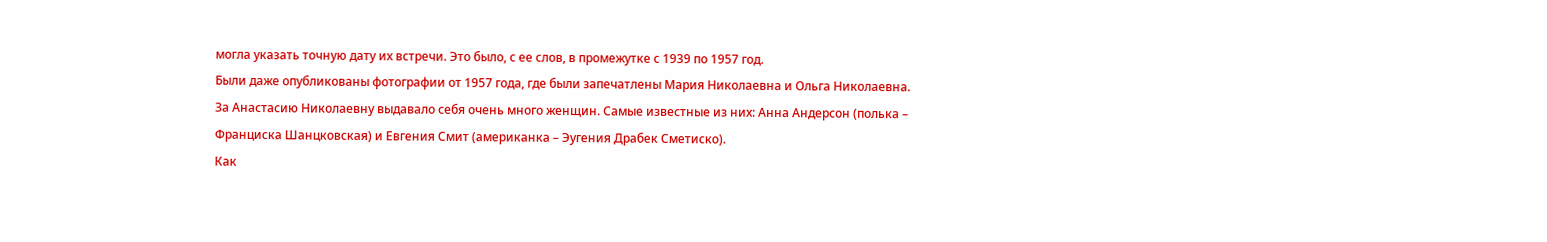могла указать точную дату их встречи. Это было, с ее слов, в промежутке с 1939 по 1957 год.
Были даже опубликованы фотографии от 1957 года, где были запечатлены Мария Николаевна и Ольга Николаевна.
За Анастасию Николаевну выдавало себя очень много женщин. Самые известные из них: Анна Андерсон (полька – Франциска Шанцковская) и Евгения Смит (американка – Эугения Драбек Сметиско).
Как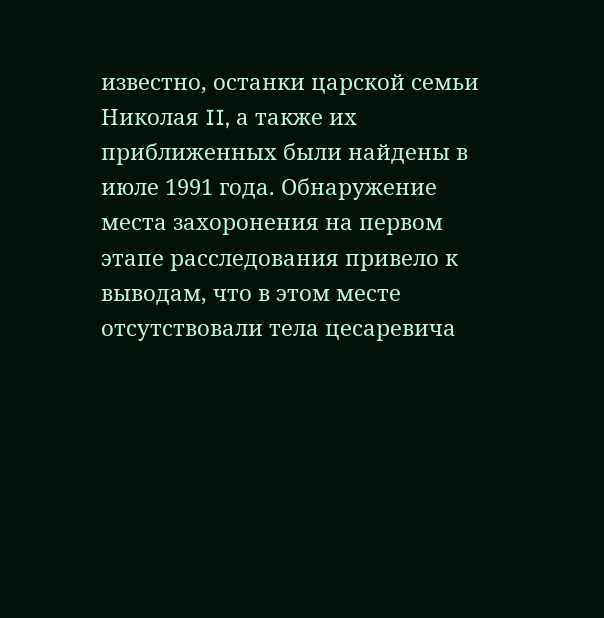известно, останки царской семьи Николая II, а также их приближенных были найдены в июле 1991 года. Обнаружение места захоронения на первом этапе расследования привело к выводам, что в этом месте отсутствовали тела цесаревича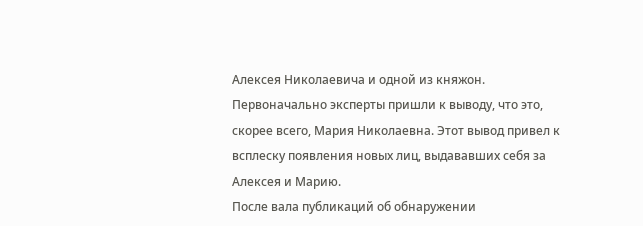Алексея Николаевича и одной из княжон. Первоначально эксперты пришли к выводу, что это, скорее всего, Мария Николаевна. Этот вывод привел к всплеску появления новых лиц, выдававших себя за Алексея и Марию.
После вала публикаций об обнаружении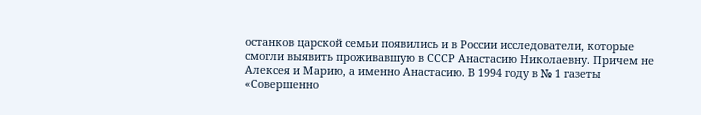останков царской семьи появились и в России исследователи, которые смогли выявить проживавшую в СССР Анастасию Николаевну. Причем не Алексея и Марию, а именно Анастасию. В 1994 году в № 1 газеты «Совершенно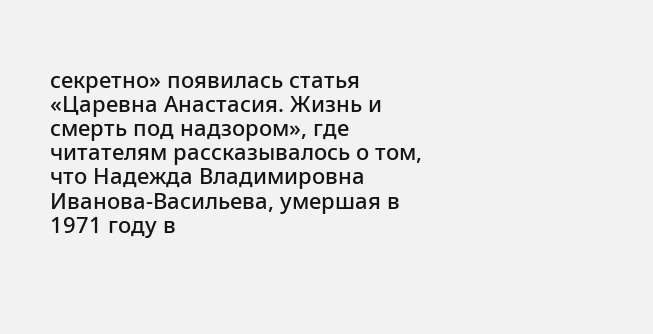секретно» появилась статья «Царевна Анастасия. Жизнь и смерть под надзором», где читателям рассказывалось о том, что Надежда Владимировна Иванова-Васильева, умершая в 1971 году в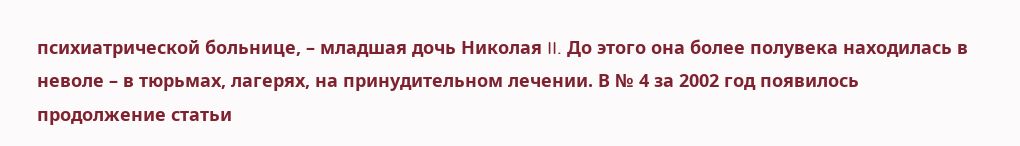психиатрической больнице, – младшая дочь Николая II. До этого она более полувека находилась в неволе – в тюрьмах, лагерях, на принудительном лечении. В № 4 за 2002 год появилось продолжение статьи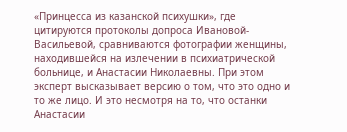«Принцесса из казанской психушки», где цитируются протоколы допроса Ивановой-Васильевой, сравниваются фотографии женщины, находившейся на излечении в психиатрической больнице, и Анастасии Николаевны. При этом эксперт высказывает версию о том, что это одно и то же лицо. И это несмотря на то, что останки Анастасии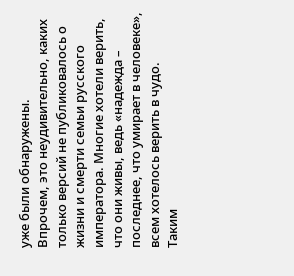уже были обнаружены.
Впрочем, это неудивительно, каких только версий не публиковалось о жизни и смерти семьи русского императора. Многие хотели верить, что они живы, ведь «надежда – последнее, что умирает в человеке», всем хотелось верить в чудо.
Таким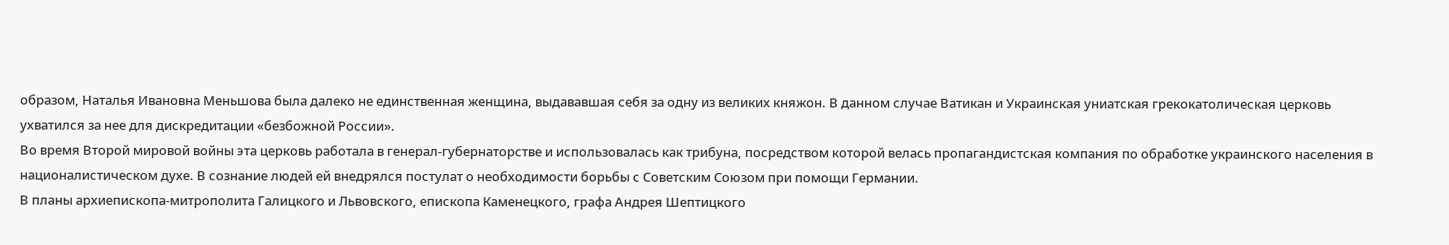образом, Наталья Ивановна Меньшова была далеко не единственная женщина, выдававшая себя за одну из великих княжон. В данном случае Ватикан и Украинская униатская грекокатолическая церковь ухватился за нее для дискредитации «безбожной России».
Во время Второй мировой войны эта церковь работала в генерал-губернаторстве и использовалась как трибуна, посредством которой велась пропагандистская компания по обработке украинского населения в националистическом духе. В сознание людей ей внедрялся постулат о необходимости борьбы с Советским Союзом при помощи Германии.
В планы архиепископа-митрополита Галицкого и Львовского, епископа Каменецкого, графа Андрея Шептицкого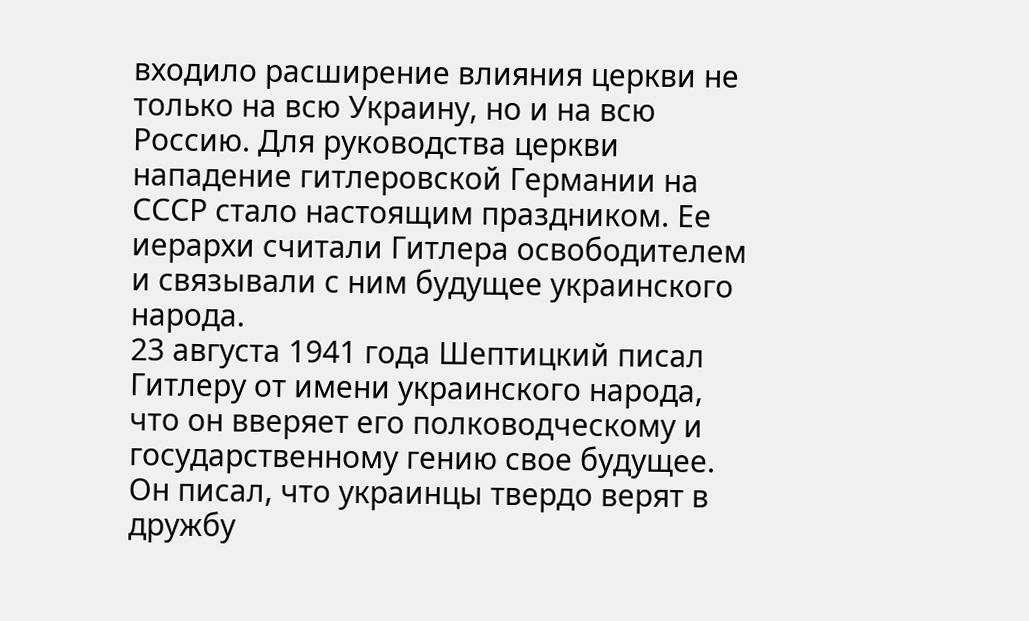входило расширение влияния церкви не только на всю Украину, но и на всю Россию. Для руководства церкви нападение гитлеровской Германии на СССР стало настоящим праздником. Ее иерархи считали Гитлера освободителем и связывали с ним будущее украинского народа.
23 августа 1941 года Шептицкий писал Гитлеру от имени украинского народа, что он вверяет его полководческому и государственному гению свое будущее. Он писал, что украинцы твердо верят в дружбу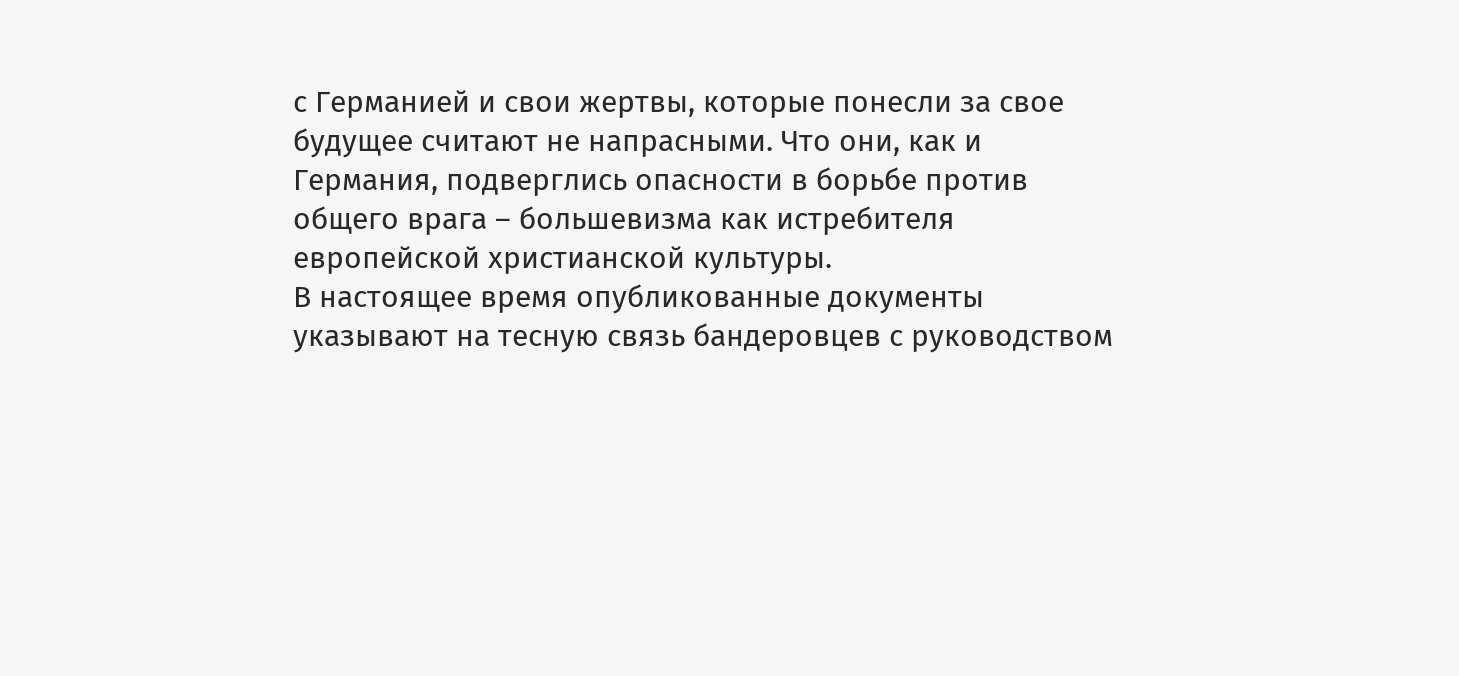с Германией и свои жертвы, которые понесли за свое будущее считают не напрасными. Что они, как и Германия, подверглись опасности в борьбе против общего врага – большевизма как истребителя европейской христианской культуры.
В настоящее время опубликованные документы указывают на тесную связь бандеровцев с руководством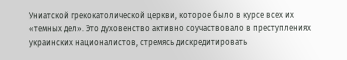Униатской грекокатолической церкви, которое было в курсе всех их «темных дел». Это духовенство активно соучаствовало в преступлениях украинских националистов, стремясь дискредитировать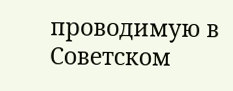проводимую в Советском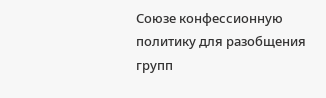Союзе конфессионную политику для разобщения групп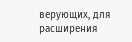верующих, для расширения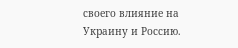своего влияние на Украину и Россию.